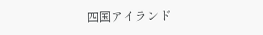四国アイランド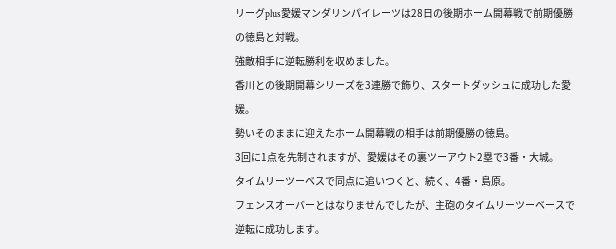リーグplus愛媛マンダリンパイレーツは28日の後期ホーム開幕戦で前期優勝の徳島と対戦。
強敵相手に逆転勝利を収めました。
香川との後期開幕シリーズを3連勝で飾り、スタートダッシュに成功した愛媛。
勢いそのままに迎えたホーム開幕戦の相手は前期優勝の徳島。
3回に1点を先制されますが、愛媛はその裏ツーアウト2塁で3番・大城。
タイムリーツーベスで同点に追いつくと、続く、4番・島原。
フェンスオーバーとはなりませんでしたが、主砲のタイムリーツーベースで逆転に成功します。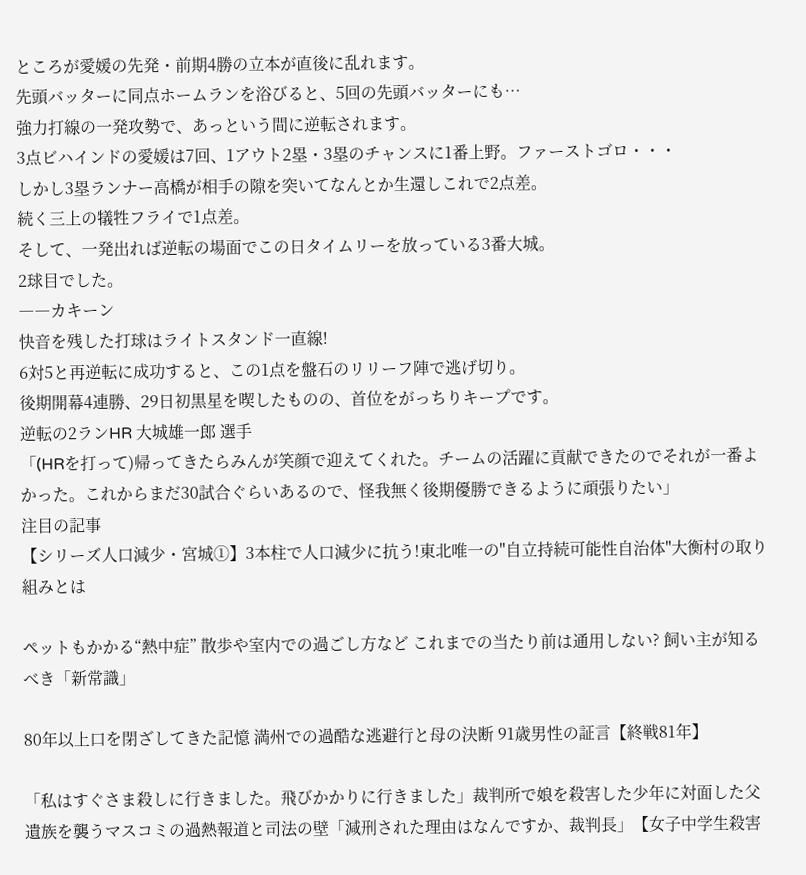ところが愛媛の先発・前期4勝の立本が直後に乱れます。
先頭バッターに同点ホームランを浴びると、5回の先頭バッターにも…
強力打線の一発攻勢で、あっという間に逆転されます。
3点ビハインドの愛媛は7回、1アウト2塁・3塁のチャンスに1番上野。ファーストゴロ・・・
しかし3塁ランナー高橋が相手の隙を突いてなんとか生還しこれで2点差。
続く三上の犠牲フライで1点差。
そして、一発出れば逆転の場面でこの日タイムリーを放っている3番大城。
2球目でした。
――カキーン
快音を残した打球はライトスタンド一直線!
6対5と再逆転に成功すると、この1点を盤石のリリーフ陣で逃げ切り。
後期開幕4連勝、29日初黒星を喫したものの、首位をがっちりキープです。
逆転の2ランHR 大城雄一郎 選手
「(HRを打って)帰ってきたらみんが笑顔で迎えてくれた。チームの活躍に貢献できたのでそれが一番よかった。これからまだ30試合ぐらいあるので、怪我無く後期優勝できるように頑張りたい」
注目の記事
【シリーズ人口減少・宮城①】3本柱で人口減少に抗う!東北唯一の"自立持続可能性自治体"大衡村の取り組みとは

ペットもかかる“熱中症” 散歩や室内での過ごし方など これまでの当たり前は通用しない? 飼い主が知るべき「新常識」

80年以上口を閉ざしてきた記憶 満州での過酷な逃避行と母の決断 91歳男性の証言【終戦81年】

「私はすぐさま殺しに行きました。飛びかかりに行きました」裁判所で娘を殺害した少年に対面した父 遺族を襲うマスコミの過熱報道と司法の壁「減刑された理由はなんですか、裁判長」【女子中学生殺害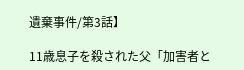遺棄事件/第3話】

11歳息子を殺された父「加害者と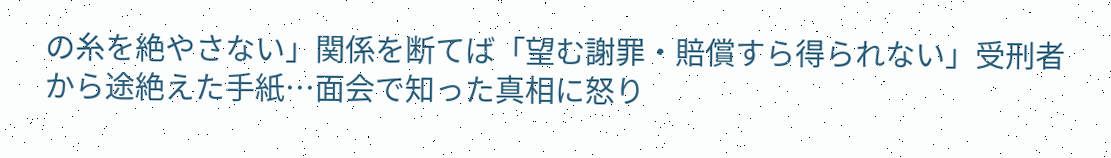の糸を絶やさない」関係を断てば「望む謝罪・賠償すら得られない」受刑者から途絶えた手紙…面会で知った真相に怒り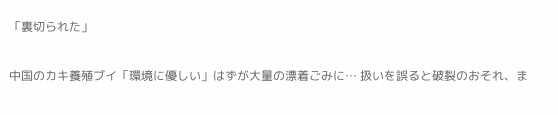「裏切られた」

中国のカキ養殖ブイ「環境に優しい」はずが大量の漂着ごみに… 扱いを誤ると破裂のおそれ、ま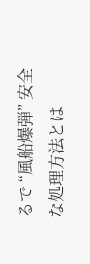るで “風船爆弾” 安全な処理方法とは